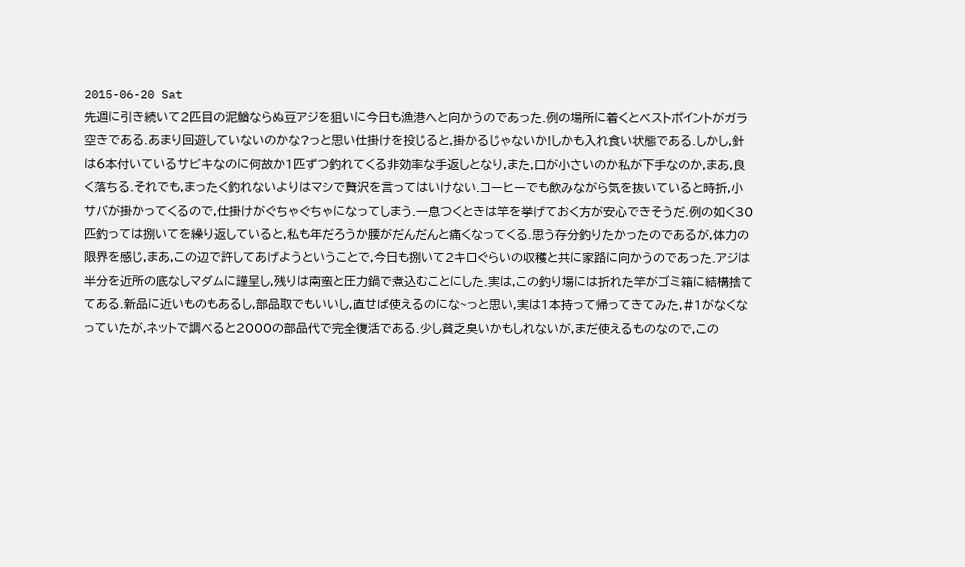2015-06-20 Sat
先週に引き続いて2匹目の泥鰌ならぬ豆アジを狙いに今日も漁港へと向かうのであった.例の場所に着くとベストポイントがガラ空きである.あまり回遊していないのかな?っと思い仕掛けを投じると,掛かるじゃないか!しかも入れ食い状態である.しかし,針は6本付いているサビキなのに何故か1匹ずつ釣れてくる非効率な手返しとなり,また,口が小さいのか私が下手なのか,まあ,良く落ちる.それでも,まったく釣れないよりはマシで贅沢を言ってはいけない.コーヒーでも飲みながら気を抜いていると時折,小サバが掛かってくるので,仕掛けがぐちゃぐちゃになってしまう.一息つくときは竿を挙げておく方が安心できそうだ.例の如く30匹釣っては捌いてを繰り返していると,私も年だろうか腰がだんだんと痛くなってくる.思う存分釣りたかったのであるが,体力の限界を感じ,まあ,この辺で許してあげようということで,今日も捌いて2キロぐらいの収穫と共に家路に向かうのであった.アジは半分を近所の底なしマダムに謹呈し,残りは南蛮と圧力鍋で煮込むことにした.実は,この釣り場には折れた竿がゴミ箱に結構捨ててある.新品に近いものもあるし,部品取でもいいし,直せば使えるのにな~っと思い,実は1本持って帰ってきてみた,#1がなくなっていたが,ネットで調べると2000の部品代で完全復活である.少し貧乏臭いかもしれないが,まだ使えるものなので,この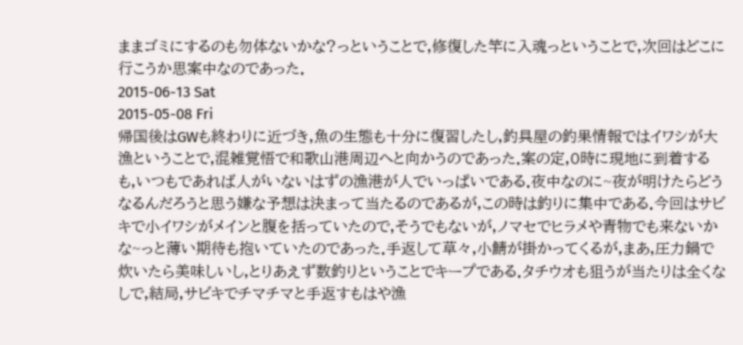ままゴミにするのも勿体ないかな?っということで,修復した竿に入魂っということで,次回はどこに行こうか思案中なのであった.
2015-06-13 Sat
2015-05-08 Fri
帰国後はGWも終わりに近づき,魚の生態も十分に復習したし,釣具屋の釣果情報ではイワシが大漁ということで,混雑覚悟で和歌山港周辺へと向かうのであった.案の定,0時に現地に到着するも,いつもであれば人がいないはずの漁港が人でいっぱいである.夜中なのに~夜が明けたらどうなるんだろうと思う嫌な予想は決まって当たるのであるが,この時は釣りに集中である.今回はサビキで小イワシがメインと腹を括っていたので,そうでもないが,ノマセでヒラメや青物でも来ないかな~っと薄い期待も抱いていたのであった.手返して草々,小鯖が掛かってくるが,まあ,圧力鍋で炊いたら美味しいし,とりあえず数釣りということでキープである.タチウオも狙うが当たりは全くなしで,結局,サビキでチマチマと手返すもはや漁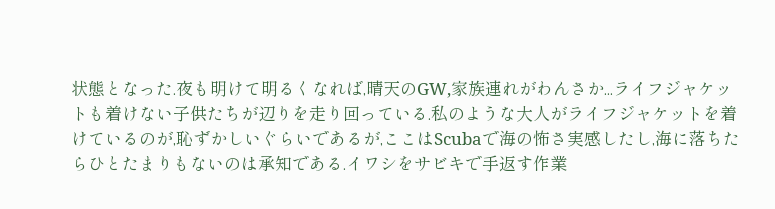状態となった.夜も明けて明るくなれば,晴天のGW,家族連れがわんさか...ライフジャケットも着けない子供たちが辺りを走り回っている.私のような大人がライフジャケットを着けているのが,恥ずかしいぐらいであるが,ここはScubaで海の怖さ実感したし,海に落ちたらひとたまりもないのは承知である.イワシをサビキで手返す作業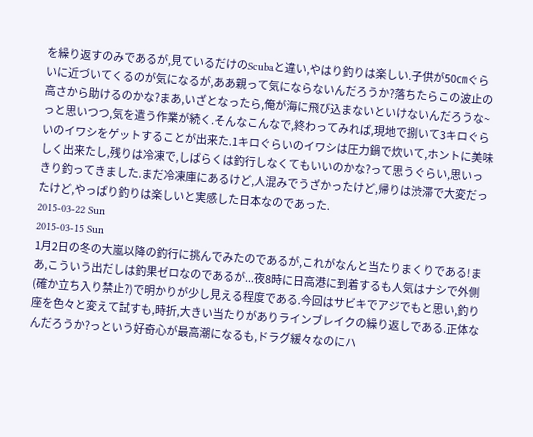を繰り返すのみであるが,見ているだけのScubaと違い,やはり釣りは楽しい.子供が50㎝ぐらいに近づいてくるのが気になるが,ああ親って気にならないんだろうか?落ちたらこの波止の高さから助けるのかな?まあ,いざとなったら,俺が海に飛び込まないといけないんだろうな~っと思いつつ,気を遣う作業が続く.そんなこんなで,終わってみれば,現地で捌いて3キロぐらいのイワシをゲットすることが出来た.1キロぐらいのイワシは圧力鍋で炊いて,ホントに美味しく出来たし,残りは冷凍で,しばらくは釣行しなくてもいいのかな?って思うぐらい,思いっきり釣ってきました.まだ冷凍庫にあるけど,人混みでうざかったけど,帰りは渋滞で大変だったけど,やっぱり釣りは楽しいと実感した日本なのであった.
2015-03-22 Sun
2015-03-15 Sun
1月2日の冬の大嵐以降の釣行に挑んでみたのであるが,これがなんと当たりまくりである!まあ,こういう出だしは釣果ゼロなのであるが...夜8時に日高港に到着するも人気はナシで外側(確か立ち入り禁止?)で明かりが少し見える程度である.今回はサビキでアジでもと思い,釣り座を色々と変えて試すも,時折,大きい当たりがありラインブレイクの繰り返しである.正体なんだろうか?っという好奇心が最高潮になるも,ドラグ緩々なのにハ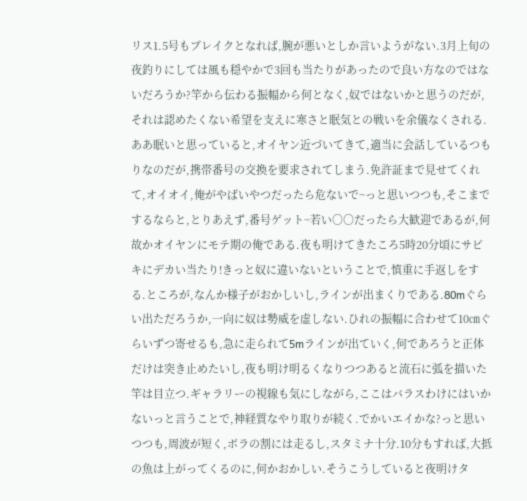リス1.5号もブレイクとなれば,腕が悪いとしか言いようがない.3月上旬の夜釣りにしては風も穏やかで3回も当たりがあったので良い方なのではないだろうか?竿から伝わる振幅から何となく,奴ではないかと思うのだが,それは認めたくない希望を支えに寒さと眠気との戦いを余儀なくされる.ああ眠いと思っていると,オイヤン近づいてきて,適当に会話しているつもりなのだが,携帯番号の交換を要求されてしまう.免許証まで見せてくれて,オイオイ,俺がやばいやつだったら危ないで~っと思いつつも,そこまでするならと,とりあえず,番号ゲット~若い○○だったら大歓迎であるが,何故かオイヤンにモテ期の俺である.夜も明けてきたころ5時20分頃にサビキにデカい当たり!きっと奴に違いないということで,慎重に手返しをする.ところが,なんか様子がおかしいし,ラインが出まくりである.80mぐらい出ただろうか,一向に奴は勢威を虚しない.ひれの振幅に合わせて10㎝ぐらいずつ寄せるも,急に走られて5mラインが出ていく,何であろうと正体だけは突き止めたいし,夜も明け明るくなりつつあると流石に弧を描いた竿は目立つ.ギャラリーの視線も気にしながら,ここはバラスわけにはいかないっと言うことで,神経質なやり取りが続く.でかいエイかな?っと思いつつも,周波が短く,ボラの割には走るし,スタミナ十分.10分もすれば,大抵の魚は上がってくるのに,何かおかしい.そうこうしていると夜明けタ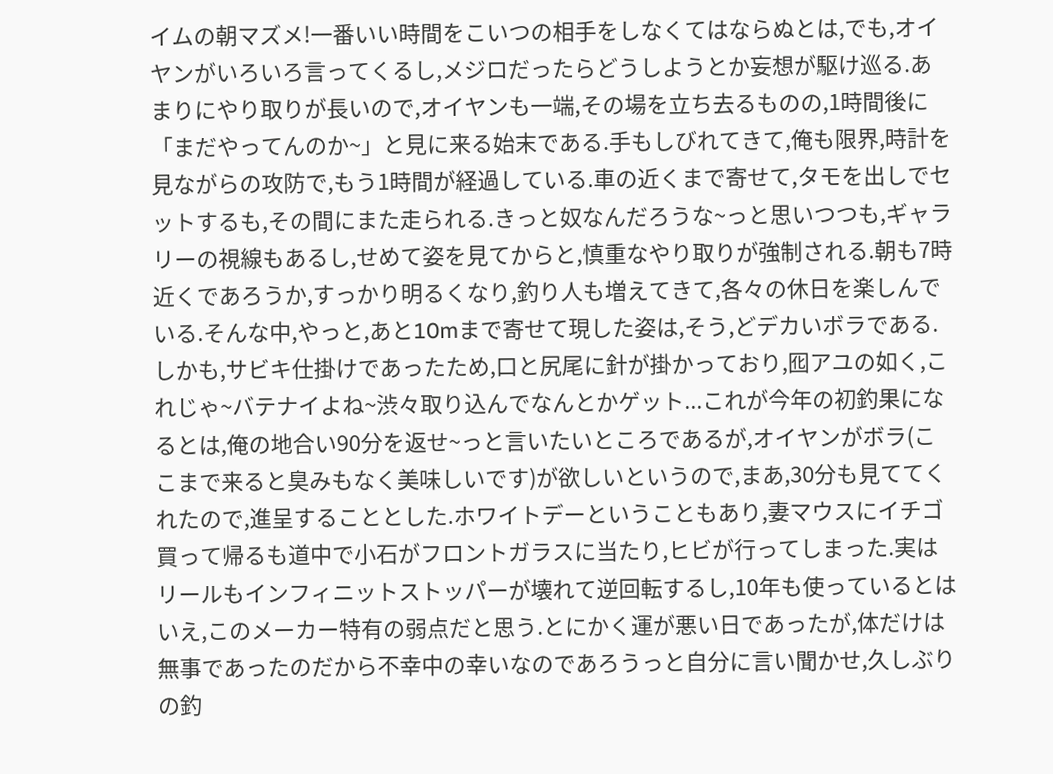イムの朝マズメ!一番いい時間をこいつの相手をしなくてはならぬとは,でも,オイヤンがいろいろ言ってくるし,メジロだったらどうしようとか妄想が駆け巡る.あまりにやり取りが長いので,オイヤンも一端,その場を立ち去るものの,1時間後に「まだやってんのか~」と見に来る始末である.手もしびれてきて,俺も限界,時計を見ながらの攻防で,もう1時間が経過している.車の近くまで寄せて,タモを出しでセットするも,その間にまた走られる.きっと奴なんだろうな~っと思いつつも,ギャラリーの視線もあるし,せめて姿を見てからと,慎重なやり取りが強制される.朝も7時近くであろうか,すっかり明るくなり,釣り人も増えてきて,各々の休日を楽しんでいる.そんな中,やっと,あと10mまで寄せて現した姿は,そう,どデカいボラである.しかも,サビキ仕掛けであったため,口と尻尾に針が掛かっており,囮アユの如く,これじゃ~バテナイよね~渋々取り込んでなんとかゲット...これが今年の初釣果になるとは,俺の地合い90分を返せ~っと言いたいところであるが,オイヤンがボラ(ここまで来ると臭みもなく美味しいです)が欲しいというので,まあ,30分も見ててくれたので,進呈することとした.ホワイトデーということもあり,妻マウスにイチゴ買って帰るも道中で小石がフロントガラスに当たり,ヒビが行ってしまった.実はリールもインフィニットストッパーが壊れて逆回転するし,10年も使っているとはいえ,このメーカー特有の弱点だと思う.とにかく運が悪い日であったが,体だけは無事であったのだから不幸中の幸いなのであろうっと自分に言い聞かせ,久しぶりの釣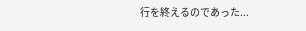行を終えるのであった...